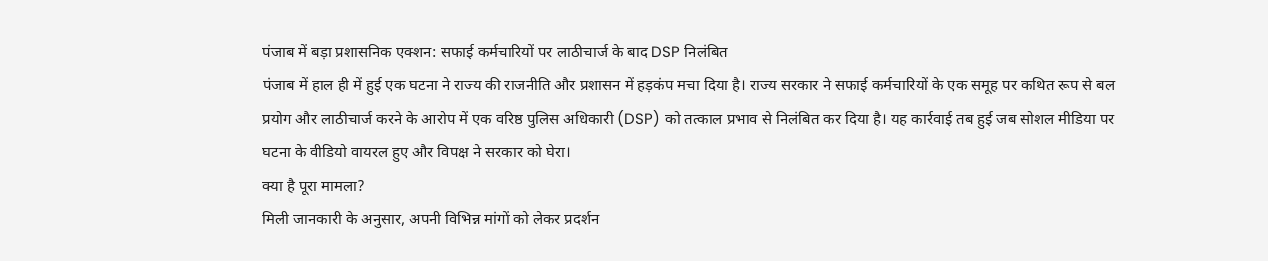पंजाब में बड़ा प्रशासनिक एक्शन: सफाई कर्मचारियों पर लाठीचार्ज के बाद DSP निलंबित
पंजाब में हाल ही में हुई एक घटना ने राज्य की राजनीति और प्रशासन में हड़कंप मचा दिया है। राज्य सरकार ने सफाई कर्मचारियों के एक समूह पर कथित रूप से बल प्रयोग और लाठीचार्ज करने के आरोप में एक वरिष्ठ पुलिस अधिकारी (DSP) को तत्काल प्रभाव से निलंबित कर दिया है। यह कार्रवाई तब हुई जब सोशल मीडिया पर घटना के वीडियो वायरल हुए और विपक्ष ने सरकार को घेरा।
क्या है पूरा मामला?
मिली जानकारी के अनुसार, अपनी विभिन्न मांगों को लेकर प्रदर्शन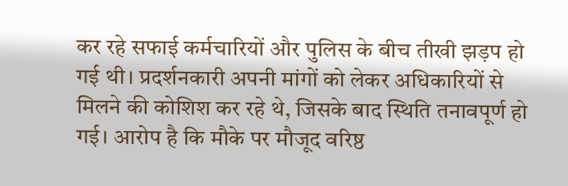कर रहे सफाई कर्मचारियों और पुलिस के बीच तीखी झड़प हो गई थी। प्रदर्शनकारी अपनी मांगों को लेकर अधिकारियों से मिलने की कोशिश कर रहे थे, जिसके बाद स्थिति तनावपूर्ण हो गई। आरोप है कि मौके पर मौजूद वरिष्ठ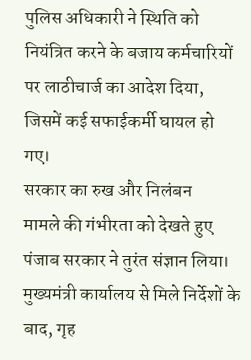पुलिस अधिकारी ने स्थिति को नियंत्रित करने के बजाय कर्मचारियों पर लाठीचार्ज का आदेश दिया, जिसमें कई सफाईकर्मी घायल हो गए।
सरकार का रुख और निलंबन
मामले की गंभीरता को देखते हुए पंजाब सरकार ने तुरंत संज्ञान लिया। मुख्यमंत्री कार्यालय से मिले निर्देशों के बाद, गृह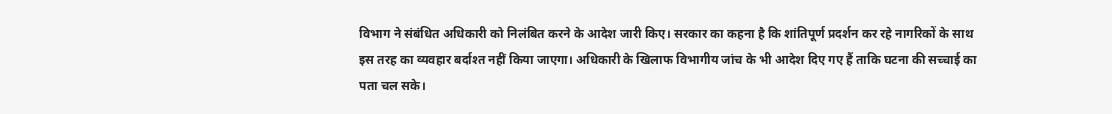विभाग ने संबंधित अधिकारी को निलंबित करने के आदेश जारी किए। सरकार का कहना है कि शांतिपूर्ण प्रदर्शन कर रहे नागरिकों के साथ इस तरह का व्यवहार बर्दाश्त नहीं किया जाएगा। अधिकारी के खिलाफ विभागीय जांच के भी आदेश दिए गए हैं ताकि घटना की सच्चाई का पता चल सके।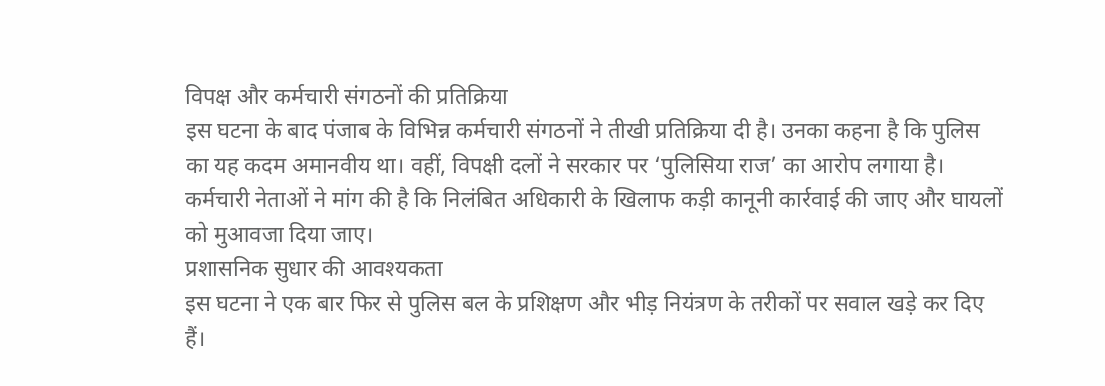विपक्ष और कर्मचारी संगठनों की प्रतिक्रिया
इस घटना के बाद पंजाब के विभिन्न कर्मचारी संगठनों ने तीखी प्रतिक्रिया दी है। उनका कहना है कि पुलिस का यह कदम अमानवीय था। वहीं, विपक्षी दलों ने सरकार पर ‘पुलिसिया राज’ का आरोप लगाया है। कर्मचारी नेताओं ने मांग की है कि निलंबित अधिकारी के खिलाफ कड़ी कानूनी कार्रवाई की जाए और घायलों को मुआवजा दिया जाए।
प्रशासनिक सुधार की आवश्यकता
इस घटना ने एक बार फिर से पुलिस बल के प्रशिक्षण और भीड़ नियंत्रण के तरीकों पर सवाल खड़े कर दिए हैं।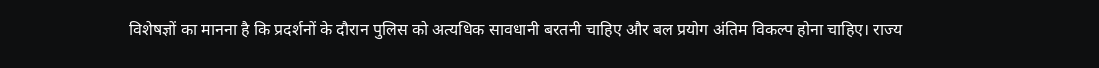विशेषज्ञों का मानना है कि प्रदर्शनों के दौरान पुलिस को अत्यधिक सावधानी बरतनी चाहिए और बल प्रयोग अंतिम विकल्प होना चाहिए। राज्य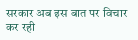सरकार अब इस बात पर विचार कर रही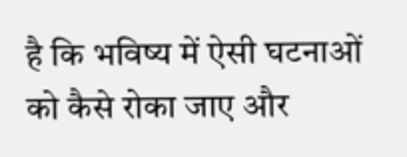है कि भविष्य में ऐसी घटनाओं को कैसे रोका जाए और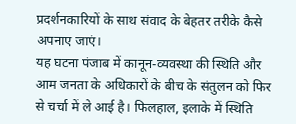प्रदर्शनकारियों के साथ संवाद के बेहतर तरीके कैसे अपनाए जाएं।
यह घटना पंजाब में कानून-व्यवस्था की स्थिति और आम जनता के अधिकारों के बीच के संतुलन को फिर से चर्चा में ले आई है। फिलहाल, इलाके में स्थिति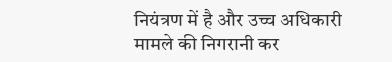नियंत्रण में है और उच्च अधिकारी मामले की निगरानी कर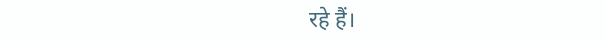रहे हैं।